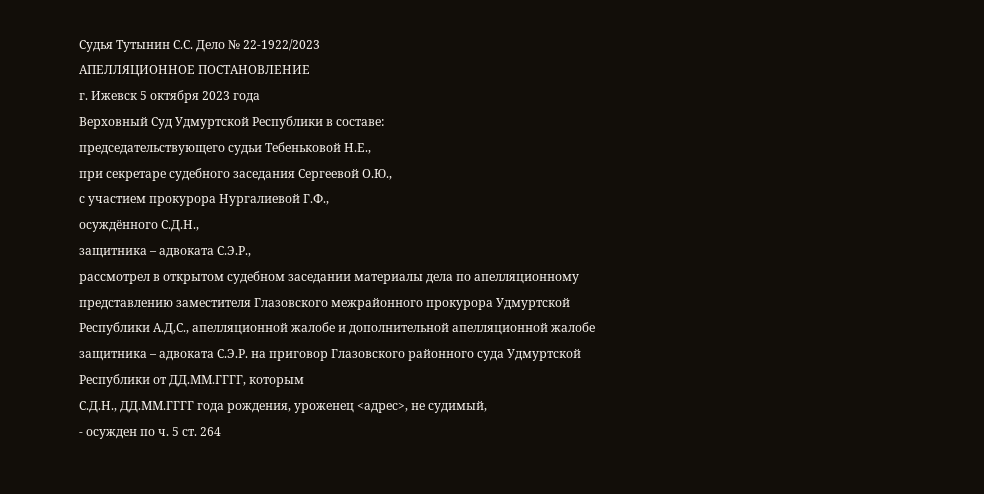Судья Тутынин С.С. Дело № 22-1922/2023
АПЕЛЛЯЦИОННОЕ ПОСТАНОВЛЕНИЕ
г. Ижевск 5 октября 2023 года
Верховный Суд Удмуртской Республики в составе:
председательствующего судьи Тебеньковой Н.Е.,
при секретаре судебного заседания Сергеевой О.Ю.,
с участием прокурора Нургалиевой Г.Ф.,
осуждённого С.Д.Н.,
защитника – адвоката С.Э.Р.,
рассмотрел в открытом судебном заседании материалы дела по апелляционному представлению заместителя Глазовского межрайонного прокурора Удмуртской Республики А.Д,С., апелляционной жалобе и дополнительной апелляционной жалобе защитника – адвоката С.Э.Р. на приговор Глазовского районного суда Удмуртской Республики от ДД.ММ.ГГГГ, которым
С.Д.Н., ДД.ММ.ГГГГ года рождения, уроженец <адрес>, не судимый,
- осужден по ч. 5 ст. 264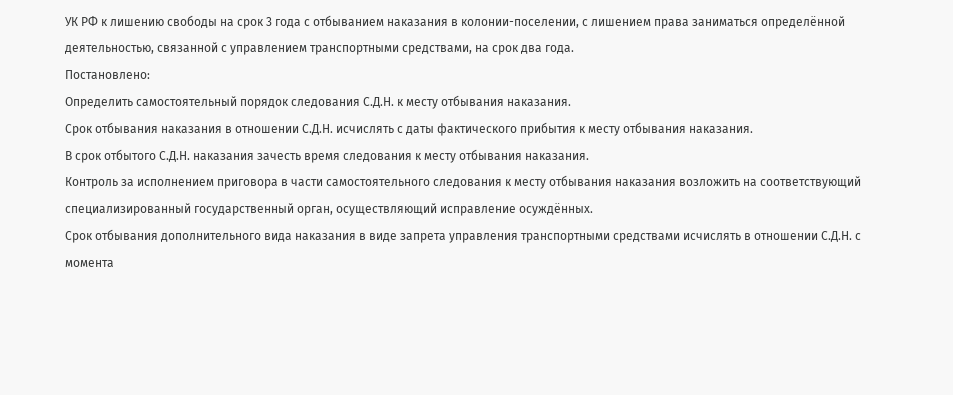УК РФ к лишению свободы на срок 3 года с отбыванием наказания в колонии-поселении, с лишением права заниматься определённой деятельностью, связанной с управлением транспортными средствами, на срок два года.
Постановлено:
Определить самостоятельный порядок следования С.Д.Н. к месту отбывания наказания.
Срок отбывания наказания в отношении С.Д.Н. исчислять с даты фактического прибытия к месту отбывания наказания.
В срок отбытого С.Д.Н. наказания зачесть время следования к месту отбывания наказания.
Контроль за исполнением приговора в части самостоятельного следования к месту отбывания наказания возложить на соответствующий специализированный государственный орган, осуществляющий исправление осуждённых.
Срок отбывания дополнительного вида наказания в виде запрета управления транспортными средствами исчислять в отношении С.Д.Н. с момента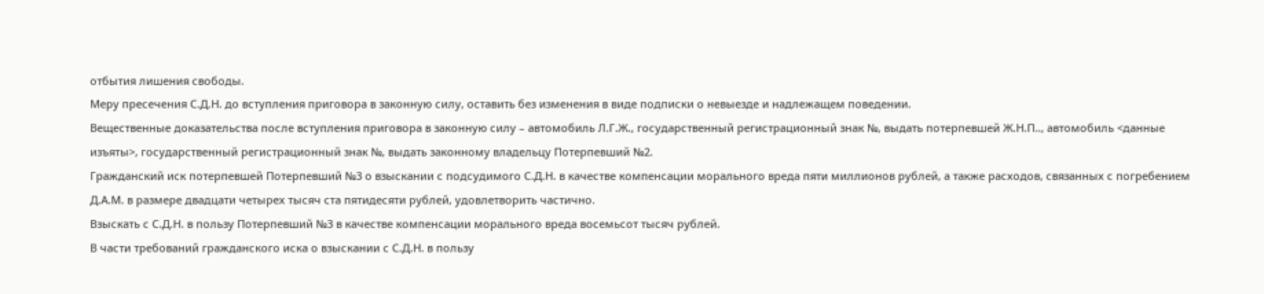отбытия лишения свободы.
Меру пресечения С.Д.Н. до вступления приговора в законную силу, оставить без изменения в виде подписки о невыезде и надлежащем поведении.
Вещественные доказательства после вступления приговора в законную силу – автомобиль Л.Г.Ж., государственный регистрационный знак №, выдать потерпевшей Ж.Н.П.., автомобиль <данные изъяты>, государственный регистрационный знак №, выдать законному владельцу Потерпевший №2.
Гражданский иск потерпевшей Потерпевший №3 о взыскании с подсудимого С.Д.Н. в качестве компенсации морального вреда пяти миллионов рублей, а также расходов, связанных с погребением Д.А.М. в размере двадцати четырех тысяч ста пятидесяти рублей, удовлетворить частично.
Взыскать с С.Д.Н. в пользу Потерпевший №3 в качестве компенсации морального вреда восемьсот тысяч рублей.
В части требований гражданского иска о взыскании с С.Д.Н. в пользу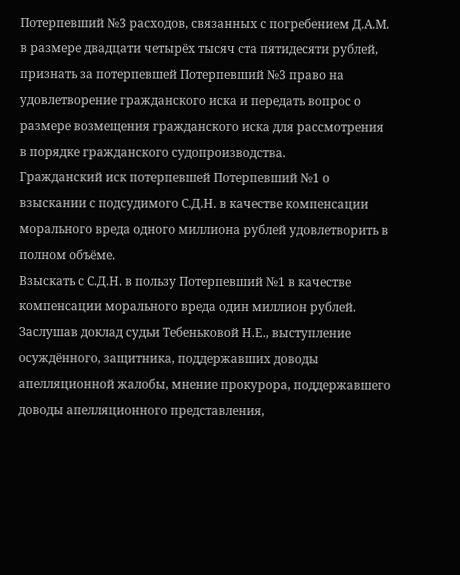Потерпевший №3 расходов, связанных с погребением Д.А.М. в размере двадцати четырёх тысяч ста пятидесяти рублей, признать за потерпевшей Потерпевший №3 право на удовлетворение гражданского иска и передать вопрос о размере возмещения гражданского иска для рассмотрения в порядке гражданского судопроизводства.
Гражданский иск потерпевшей Потерпевший №1 о взыскании с подсудимого С.Д.Н. в качестве компенсации морального вреда одного миллиона рублей удовлетворить в полном объёме.
Взыскать с С.Д.Н. в пользу Потерпевший №1 в качестве компенсации морального вреда один миллион рублей.
Заслушав доклад судьи Тебеньковой Н.Е., выступление осуждённого, защитника, поддержавших доводы апелляционной жалобы, мнение прокурора, поддержавшего доводы апелляционного представления,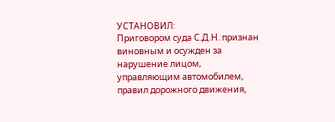УСТАНОВИЛ:
Приговором суда С.Д.Н. признан виновным и осужден за нарушение лицом, управляющим автомобилем, правил дорожного движения,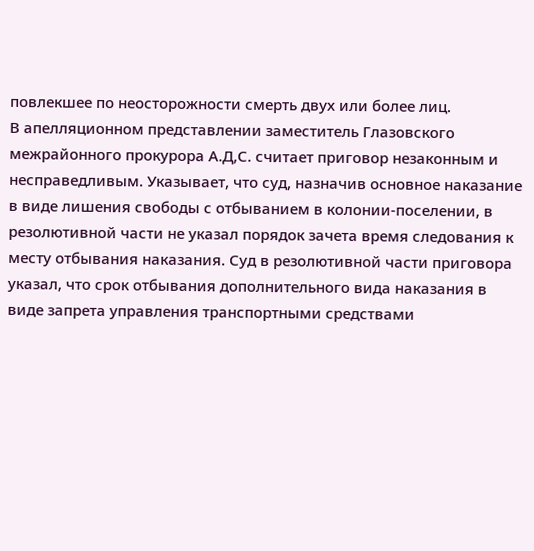повлекшее по неосторожности смерть двух или более лиц.
В апелляционном представлении заместитель Глазовского межрайонного прокурора А.Д,С. считает приговор незаконным и несправедливым. Указывает, что суд, назначив основное наказание в виде лишения свободы с отбыванием в колонии-поселении, в резолютивной части не указал порядок зачета время следования к месту отбывания наказания. Суд в резолютивной части приговора указал, что срок отбывания дополнительного вида наказания в виде запрета управления транспортными средствами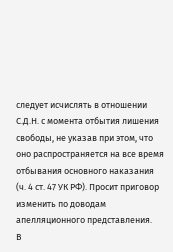следует исчислять в отношении С.Д.Н. с момента отбытия лишения свободы, не указав при этом, что оно распространяется на все время отбывания основного наказания (ч. 4 ст. 47 УК РФ). Просит приговор изменить по доводам апелляционного представления.
В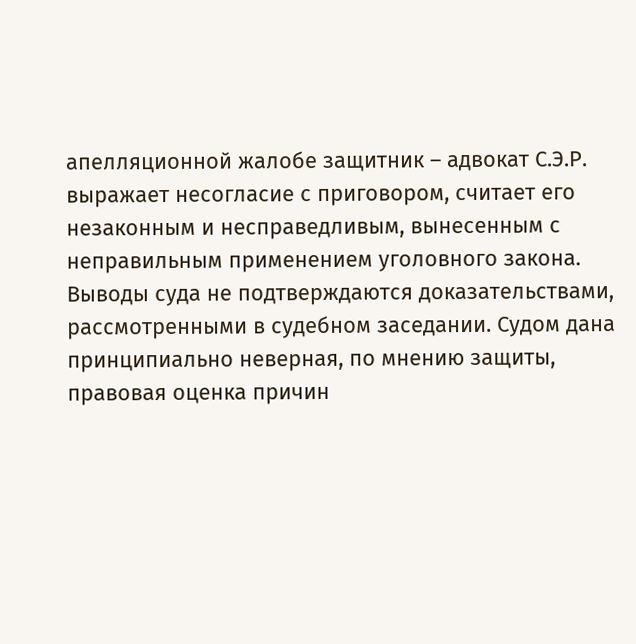апелляционной жалобе защитник – адвокат С.Э.Р. выражает несогласие с приговором, считает его незаконным и несправедливым, вынесенным с неправильным применением уголовного закона.
Выводы суда не подтверждаются доказательствами, рассмотренными в судебном заседании. Судом дана принципиально неверная, по мнению защиты, правовая оценка причин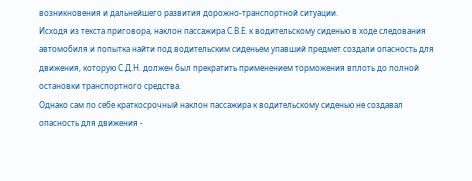возникновения и дальнейшего развития дорожно-транспортной ситуации.
Исходя из текста приговора, наклон пассажира С.В.Е. к водительскому сиденью в ходе следования автомобиля и попытка найти под водительским сиденьем упавший предмет создали опасность для движения, которую С.Д.Н. должен был прекратить применением торможения вплоть до полной остановки транспортного средства.
Однако сам по себе краткосрочный наклон пассажира к водительскому сиденью не создавал опасность для движения -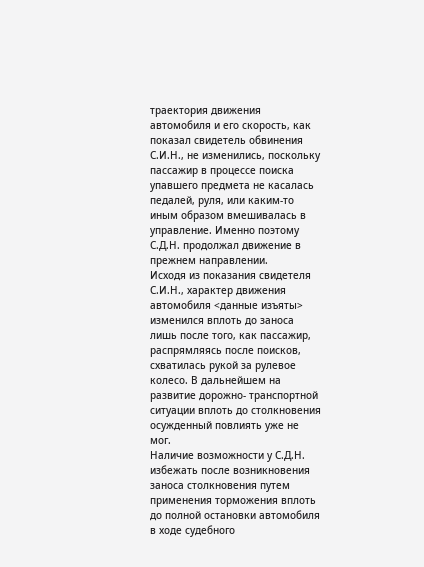траектория движения автомобиля и его скорость, как показал свидетель обвинения С.И.Н., не изменились, поскольку пассажир в процессе поиска упавшего предмета не касалась педалей, руля, или каким-то иным образом вмешивалась в управление. Именно поэтому С.Д.Н. продолжал движение в прежнем направлении.
Исходя из показания свидетеля С.И.Н., характер движения автомобиля <данные изъяты> изменился вплоть до заноса лишь после того, как пассажир, распрямляясь после поисков, схватилась рукой за рулевое колесо. В дальнейшем на развитие дорожно- транспортной ситуации вплоть до столкновения осужденный повлиять уже не мог.
Наличие возможности у С.Д.Н. избежать после возникновения заноса столкновения путем применения торможения вплоть до полной остановки автомобиля в ходе судебного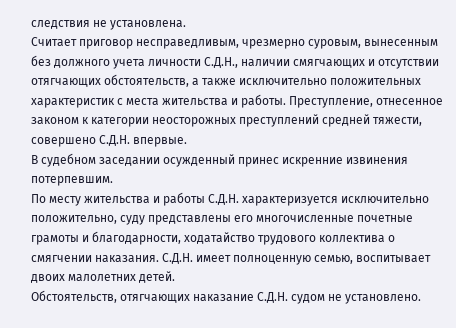следствия не установлена.
Считает приговор несправедливым, чрезмерно суровым, вынесенным без должного учета личности С.Д.Н., наличии смягчающих и отсутствии отягчающих обстоятельств, а также исключительно положительных характеристик с места жительства и работы. Преступление, отнесенное законом к категории неосторожных преступлений средней тяжести, совершено С.Д.Н. впервые.
В судебном заседании осужденный принес искренние извинения потерпевшим.
По месту жительства и работы С.Д.Н. характеризуется исключительно положительно, суду представлены его многочисленные почетные грамоты и благодарности, ходатайство трудового коллектива о смягчении наказания. С.Д.Н. имеет полноценную семью, воспитывает двоих малолетних детей.
Обстоятельств, отягчающих наказание С.Д.Н. судом не установлено.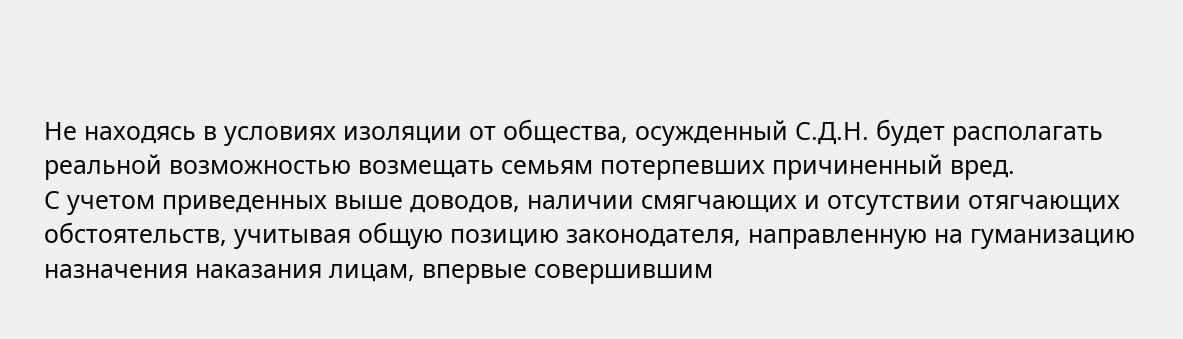Не находясь в условиях изоляции от общества, осужденный С.Д.Н. будет располагать реальной возможностью возмещать семьям потерпевших причиненный вред.
С учетом приведенных выше доводов, наличии смягчающих и отсутствии отягчающих обстоятельств, учитывая общую позицию законодателя, направленную на гуманизацию назначения наказания лицам, впервые совершившим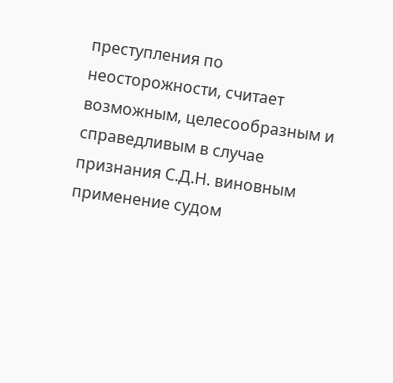преступления по неосторожности, считает возможным, целесообразным и справедливым в случае признания С.Д.Н. виновным применение судом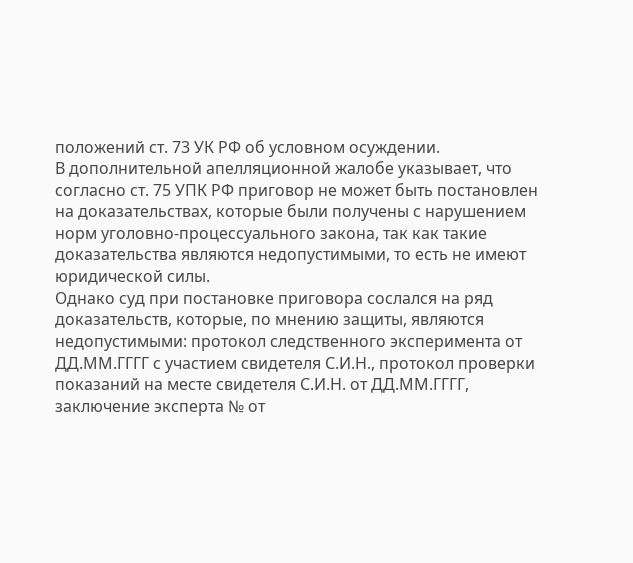положений ст. 73 УК РФ об условном осуждении.
В дополнительной апелляционной жалобе указывает, что согласно ст. 75 УПК РФ приговор не может быть постановлен на доказательствах, которые были получены с нарушением норм уголовно-процессуального закона, так как такие доказательства являются недопустимыми, то есть не имеют юридической силы.
Однако суд при постановке приговора сослался на ряд доказательств, которые, по мнению защиты, являются недопустимыми: протокол следственного эксперимента от ДД.ММ.ГГГГ с участием свидетеля С.И.Н., протокол проверки показаний на месте свидетеля С.И.Н. от ДД.ММ.ГГГГ, заключение эксперта № от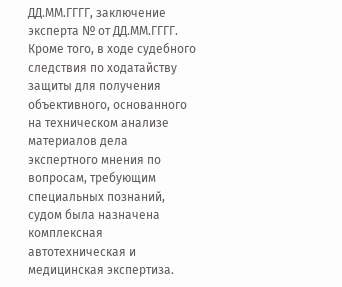ДД.ММ.ГГГГ, заключение эксперта № от ДД.ММ.ГГГГ.
Кроме того, в ходе судебного следствия по ходатайству защиты для получения объективного, основанного на техническом анализе материалов дела экспертного мнения по вопросам, требующим специальных познаний, судом была назначена комплексная автотехническая и медицинская экспертиза.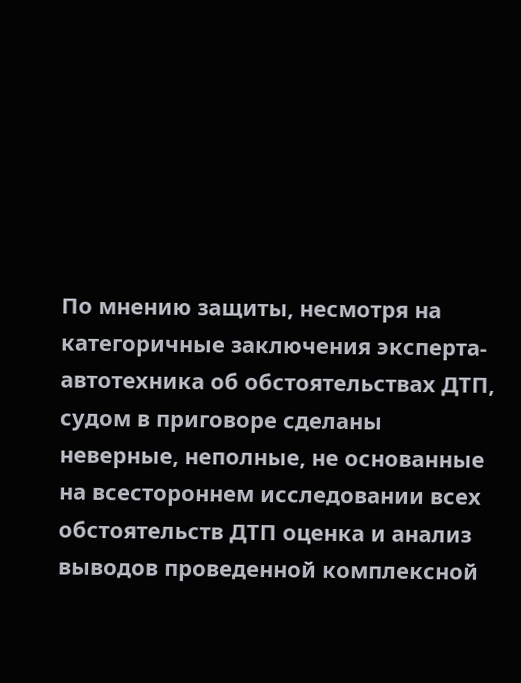По мнению защиты, несмотря на категоричные заключения эксперта-автотехника об обстоятельствах ДТП, судом в приговоре сделаны неверные, неполные, не основанные на всестороннем исследовании всех обстоятельств ДТП оценка и анализ выводов проведенной комплексной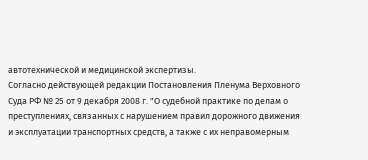автотехнической и медицинской экспертизы.
Согласно действующей редакции Постановления Пленума Верховного Суда РФ № 25 от 9 декабря 2008 г. "О судебной практике по делам о преступлениях, связанных с нарушением правил дорожного движения и эксплуатации транспортных средств, а также с их неправомерным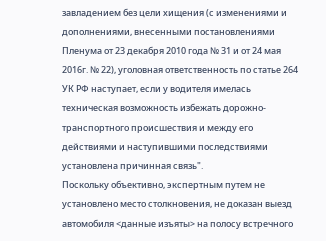завладением без цели хищения (с изменениями и дополнениями, внесенными постановлениями Пленума от 23 декабря 2010 года № 31 и от 24 мая 2016г. № 22), уголовная ответственность по статье 264 УК РФ наступает, если у водителя имелась техническая возможность избежать дорожно-транспортного происшествия и между его действиями и наступившими последствиями установлена причинная связь".
Поскольку объективно, экспертным путем не установлено место столкновения, не доказан выезд автомобиля <данные изъяты> на полосу встречного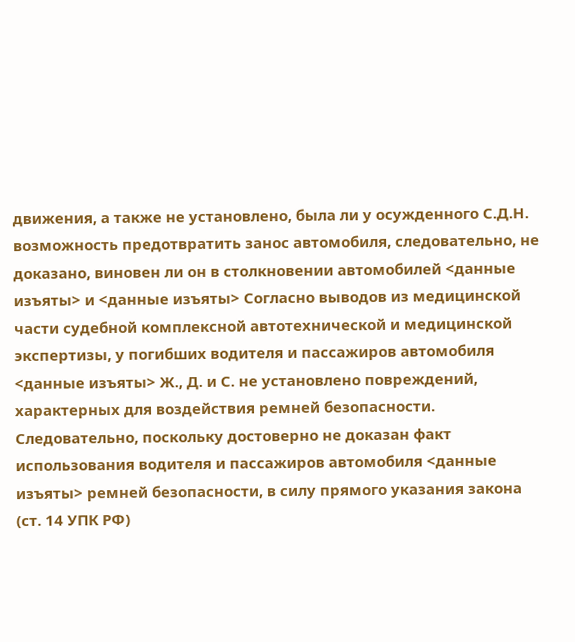движения, а также не установлено, была ли у осужденного С.Д.Н. возможность предотвратить занос автомобиля, следовательно, не доказано, виновен ли он в столкновении автомобилей <данные изъяты> и <данные изъяты> Согласно выводов из медицинской части судебной комплексной автотехнической и медицинской экспертизы, у погибших водителя и пассажиров автомобиля <данные изъяты> Ж., Д. и С. не установлено повреждений, характерных для воздействия ремней безопасности. Следовательно, поскольку достоверно не доказан факт использования водителя и пассажиров автомобиля <данные изъяты> ремней безопасности, в силу прямого указания закона (ст. 14 УПК РФ)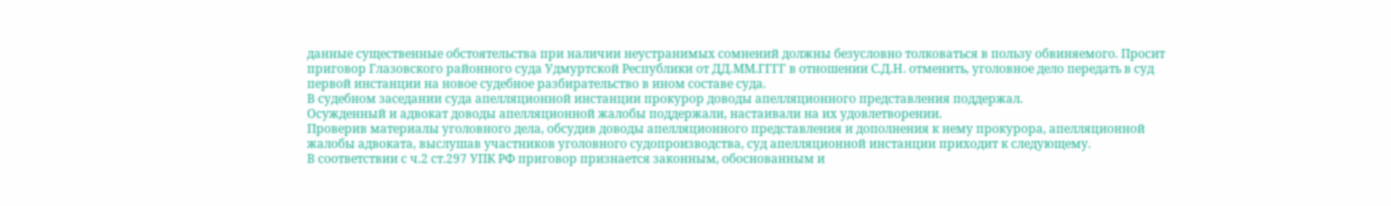данные существенные обстоятельства при наличии неустранимых сомнений должны безусловно толковаться в пользу обвиняемого. Просит приговор Глазовского районного суда Удмуртской Республики от ДД.ММ.ГГГГ в отношении С.Д.Н. отменить, уголовное дело передать в суд первой инстанции на новое судебное разбирательство в ином составе суда.
В судебном заседании суда апелляционной инстанции прокурор доводы апелляционного представления поддержал.
Осужденный и адвокат доводы апелляционной жалобы поддержали, настаивали на их удовлетворении.
Проверив материалы уголовного дела, обсудив доводы апелляционного представления и дополнения к нему прокурора, апелляционной жалобы адвоката, выслушав участников уголовного судопроизводства, суд апелляционной инстанции приходит к следующему.
В соответствии с ч.2 ст.297 УПК РФ приговор признается законным, обоснованным и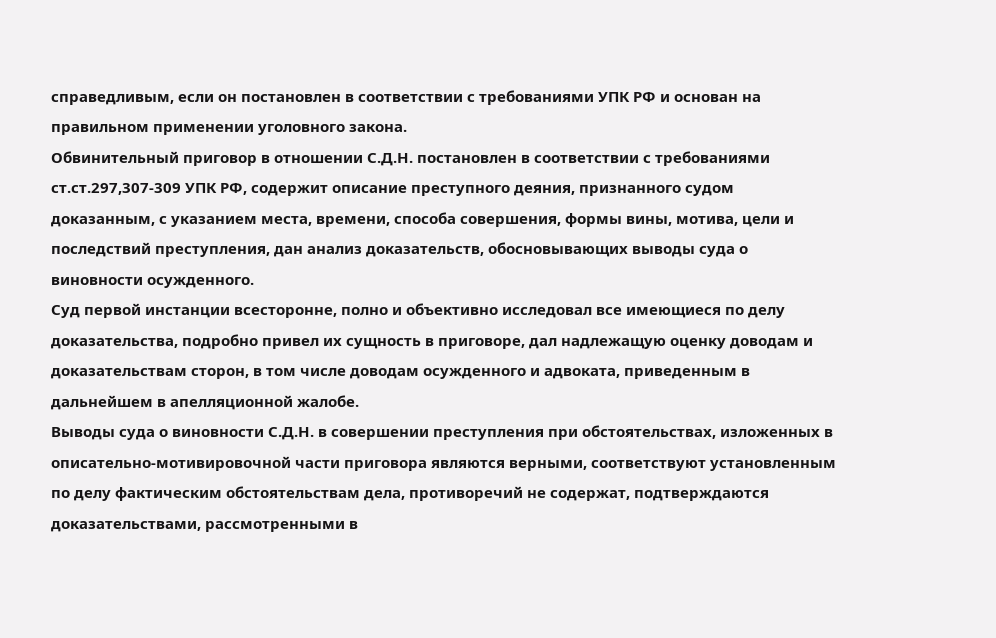справедливым, если он постановлен в соответствии с требованиями УПК РФ и основан на правильном применении уголовного закона.
Обвинительный приговор в отношении С.Д.Н. постановлен в соответствии с требованиями ст.ст.297,307-309 УПК РФ, содержит описание преступного деяния, признанного судом доказанным, с указанием места, времени, способа совершения, формы вины, мотива, цели и последствий преступления, дан анализ доказательств, обосновывающих выводы суда о виновности осужденного.
Суд первой инстанции всесторонне, полно и объективно исследовал все имеющиеся по делу доказательства, подробно привел их сущность в приговоре, дал надлежащую оценку доводам и доказательствам сторон, в том числе доводам осужденного и адвоката, приведенным в дальнейшем в апелляционной жалобе.
Выводы суда о виновности С.Д.Н. в совершении преступления при обстоятельствах, изложенных в описательно-мотивировочной части приговора являются верными, соответствуют установленным по делу фактическим обстоятельствам дела, противоречий не содержат, подтверждаются доказательствами, рассмотренными в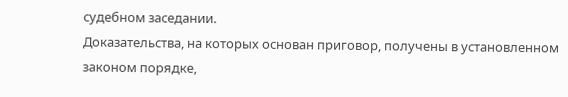судебном заседании.
Доказательства, на которых основан приговор, получены в установленном законом порядке,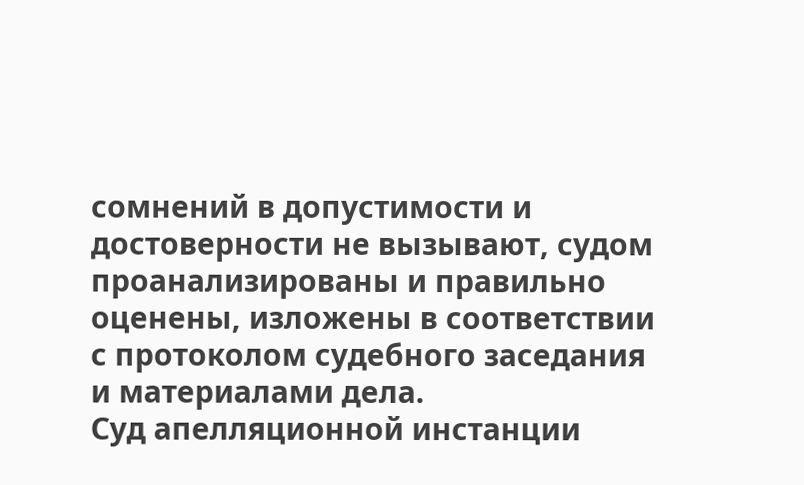сомнений в допустимости и достоверности не вызывают, судом проанализированы и правильно оценены, изложены в соответствии с протоколом судебного заседания и материалами дела.
Суд апелляционной инстанции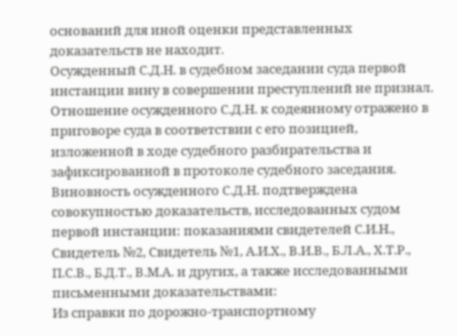оснований для иной оценки представленных доказательств не находит.
Осужденный С.Д.Н. в судебном заседании суда первой инстанции вину в совершении преступлений не признал.
Отношение осужденного С.Д.Н. к содеянному отражено в приговоре суда в соответствии с его позицией, изложенной в ходе судебного разбирательства и зафиксированной в протоколе судебного заседания.
Виновность осужденного С.Д.Н. подтверждена совокупностью доказательств, исследованных судом первой инстанции: показаниями свидетелей С.И.Н., Свидетель №2, Свидетель №1, А.И.Х., В.И.В., Б.Л.А., Х.Т.Р., П.С.В., Б.Д.Т., В.М.А. и других, а также исследованными письменными доказательствами:
Из справки по дорожно-транспортному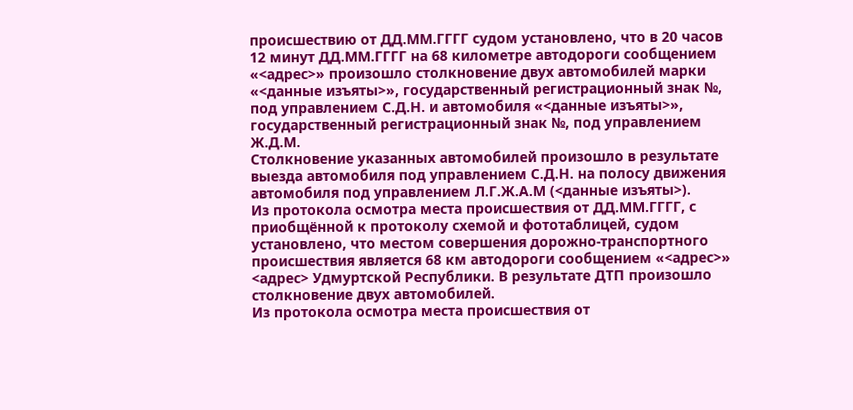происшествию от ДД.ММ.ГГГГ судом установлено, что в 20 часов 12 минут ДД.ММ.ГГГГ на 68 километре автодороги сообщением «<адрес>» произошло столкновение двух автомобилей марки «<данные изъяты>», государственный регистрационный знак №, под управлением С.Д.Н. и автомобиля «<данные изъяты>», государственный регистрационный знак №, под управлением Ж.Д.М.
Столкновение указанных автомобилей произошло в результате выезда автомобиля под управлением С.Д.Н. на полосу движения автомобиля под управлением Л.Г.Ж.А.М (<данные изъяты>).
Из протокола осмотра места происшествия от ДД.ММ.ГГГГ, с приобщённой к протоколу схемой и фототаблицей, судом установлено, что местом совершения дорожно-транспортного происшествия является 68 км автодороги сообщением «<адрес>» <адрес> Удмуртской Республики. В результате ДТП произошло столкновение двух автомобилей.
Из протокола осмотра места происшествия от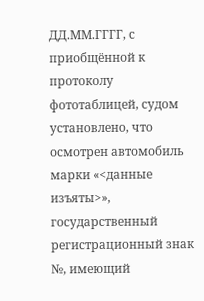ДД.ММ.ГГГГ, с приобщённой к протоколу фототаблицей, судом установлено, что осмотрен автомобиль марки «<данные изъяты>», государственный регистрационный знак №, имеющий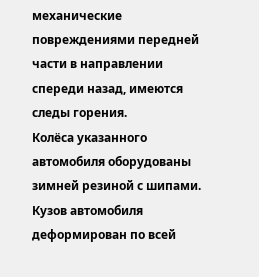механические повреждениями передней части в направлении спереди назад, имеются следы горения.
Колёса указанного автомобиля оборудованы зимней резиной с шипами. Кузов автомобиля деформирован по всей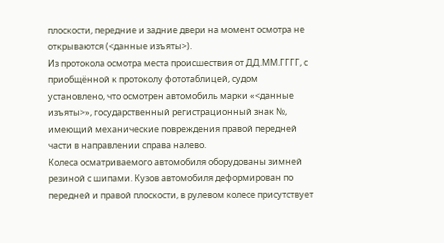плоскости, передние и задние двери на момент осмотра не открываются (<данные изъяты>).
Из протокола осмотра места происшествия от ДД.ММ.ГГГГ, с приобщённой к протоколу фототаблицей, судом установлено, что осмотрен автомобиль марки «<данные изъяты>», государственный регистрационный знак №, имеющий механические повреждения правой передней части в направлении справа налево.
Колеса осматриваемого автомобиля оборудованы зимней резиной с шипами. Кузов автомобиля деформирован по передней и правой плоскости, в рулевом колесе присутствует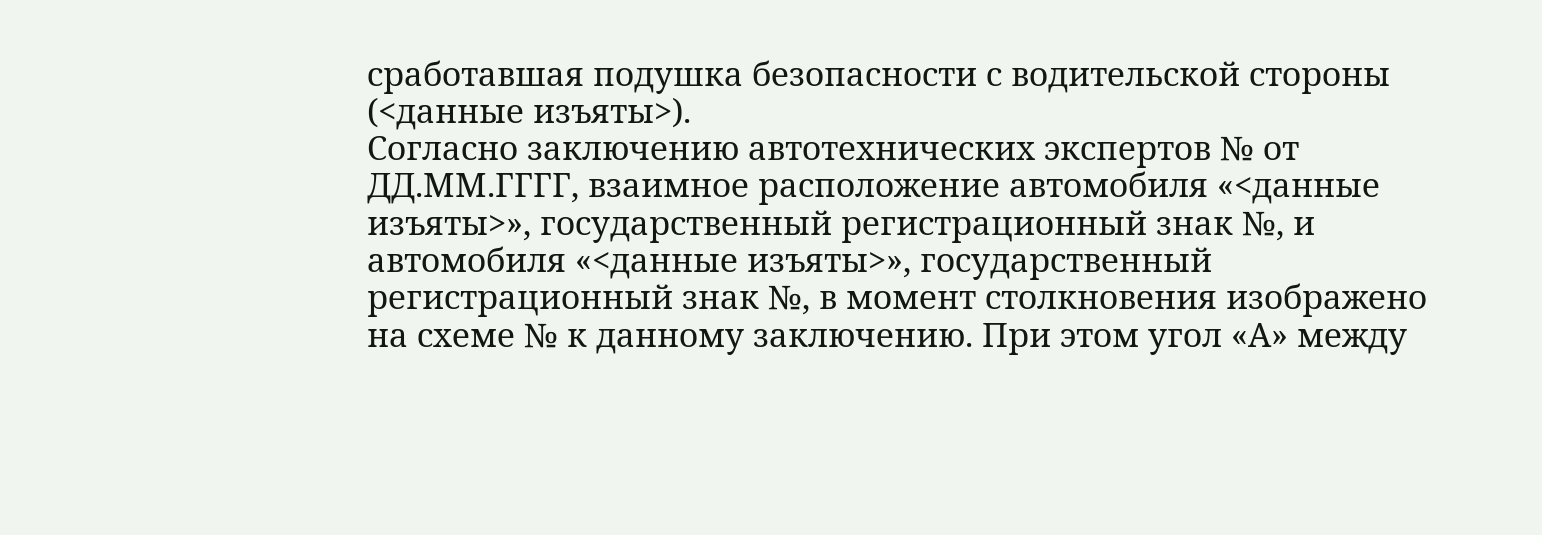сработавшая подушка безопасности с водительской стороны (<данные изъяты>).
Согласно заключению автотехнических экспертов № от ДД.ММ.ГГГГ, взаимное расположение автомобиля «<данные изъяты>», государственный регистрационный знак №, и автомобиля «<данные изъяты>», государственный регистрационный знак №, в момент столкновения изображено на схеме № к данному заключению. При этом угол «А» между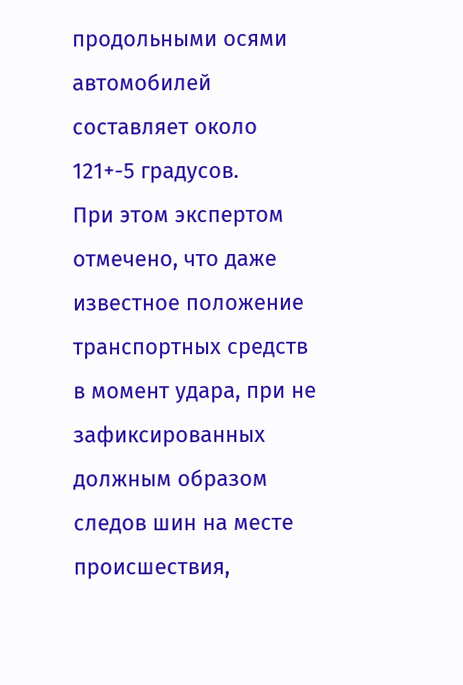продольными осями автомобилей составляет около 121+-5 градусов.
При этом экспертом отмечено, что даже известное положение транспортных средств в момент удара, при не зафиксированных должным образом следов шин на месте происшествия,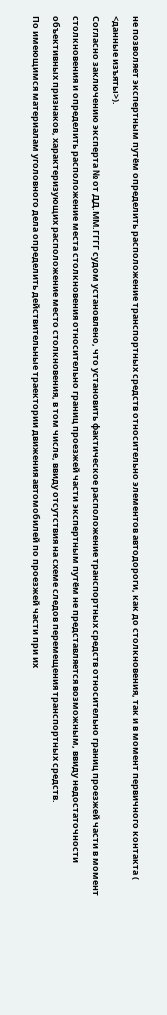не позволяет экспертным путём определить расположение транспортных средств относительно элементов автодороги, как до столкновения, так и в момент первичного контакта ( <данные изъяты>).
Согласно заключению эксперта № от ДД.ММ.ГГГГ судом установлено, что установить фактическое расположение транспортных средств относительно границ проезжей части в момент столкновения и определить расположение места столкновения относительно границ проезжей части экспертным путём не представляется возможным, ввиду недостаточности объективных признаков, характеризующих расположение место столкновения, в том числе, ввиду отсутствия на схеме следов перемещения транспортных средств.
По имеющимся материалам уголовного дела определить действительные траектории движения автомобилей по проезжей части при их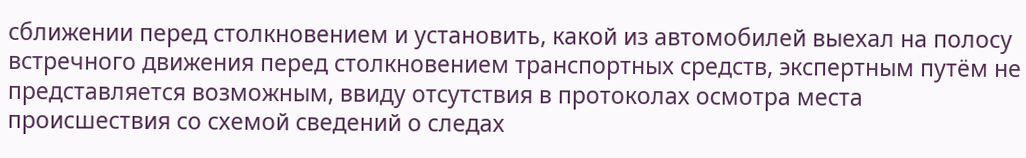сближении перед столкновением и установить, какой из автомобилей выехал на полосу встречного движения перед столкновением транспортных средств, экспертным путём не представляется возможным, ввиду отсутствия в протоколах осмотра места происшествия со схемой сведений о следах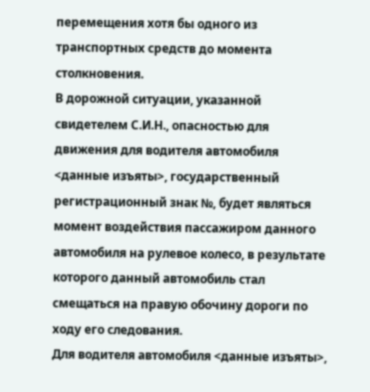перемещения хотя бы одного из транспортных средств до момента столкновения.
В дорожной ситуации, указанной свидетелем С.И.Н., опасностью для движения для водителя автомобиля <данные изъяты>, государственный регистрационный знак №, будет являться момент воздействия пассажиром данного автомобиля на рулевое колесо, в результате которого данный автомобиль стал смещаться на правую обочину дороги по ходу его следования.
Для водителя автомобиля <данные изъяты>,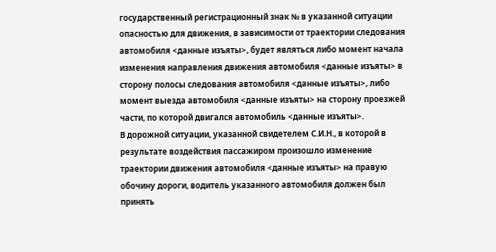государственный регистрационный знак № в указанной ситуации опасностью для движения, в зависимости от траектории следования автомобиля <данные изъяты>, будет являться либо момент начала изменения направления движения автомобиля <данные изъяты> в сторону полосы следования автомобиля <данные изъяты>, либо момент выезда автомобиля <данные изъяты> на сторону проезжей части, по которой двигался автомобиль <данные изъяты>.
В дорожной ситуации, указанной свидетелем С.И.Н., в которой в результате воздействия пассажиром произошло изменение траектории движения автомобиля <данные изъяты> на правую обочину дороги, водитель указанного автомобиля должен был принять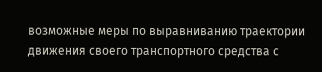возможные меры по выравниванию траектории движения своего транспортного средства с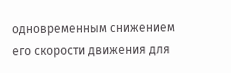одновременным снижением его скорости движения для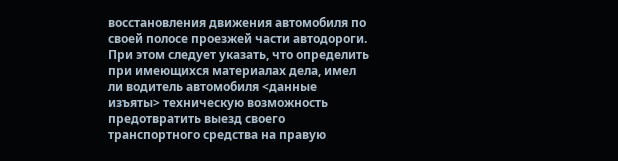восстановления движения автомобиля по своей полосе проезжей части автодороги.
При этом следует указать, что определить при имеющихся материалах дела, имел ли водитель автомобиля <данные изъяты> техническую возможность предотвратить выезд своего транспортного средства на правую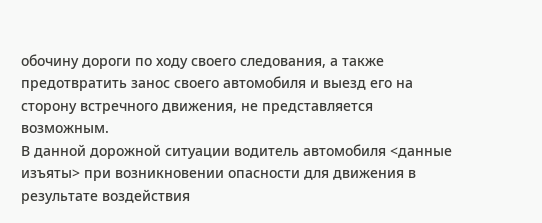обочину дороги по ходу своего следования, а также предотвратить занос своего автомобиля и выезд его на сторону встречного движения, не представляется возможным.
В данной дорожной ситуации водитель автомобиля <данные изъяты> при возникновении опасности для движения в результате воздействия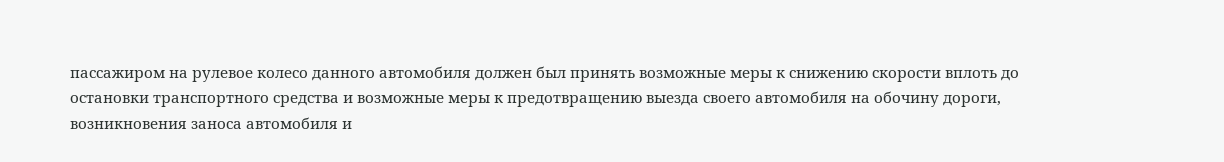пассажиром на рулевое колесо данного автомобиля должен был принять возможные меры к снижению скорости вплоть до остановки транспортного средства и возможные меры к предотвращению выезда своего автомобиля на обочину дороги, возникновения заноса автомобиля и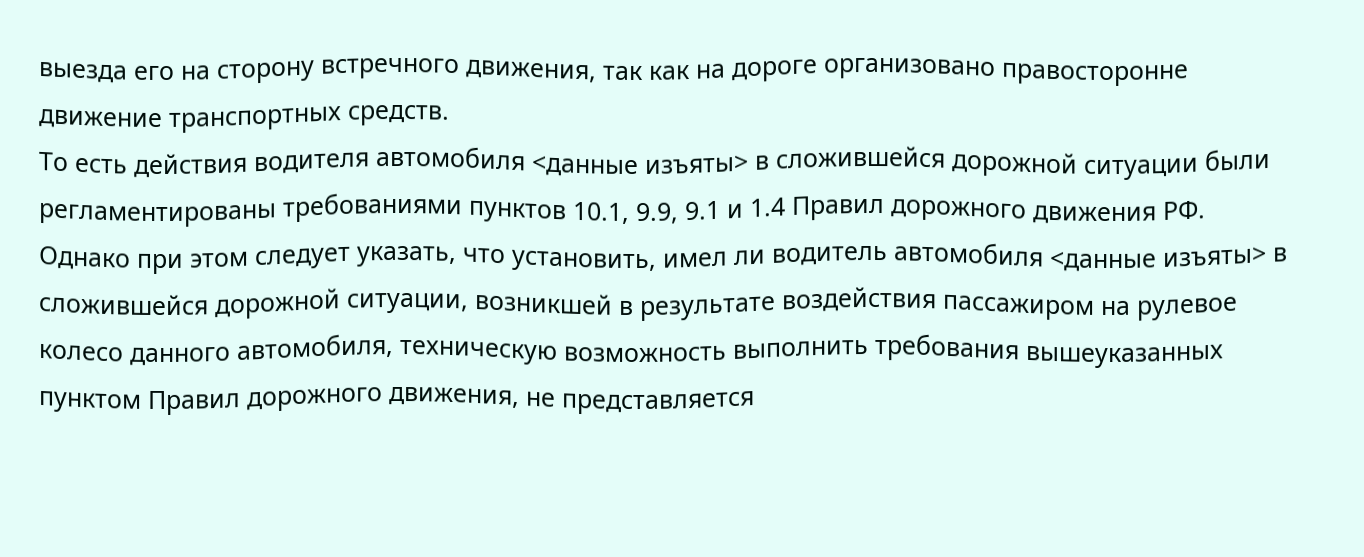выезда его на сторону встречного движения, так как на дороге организовано правосторонне движение транспортных средств.
То есть действия водителя автомобиля <данные изъяты> в сложившейся дорожной ситуации были регламентированы требованиями пунктов 10.1, 9.9, 9.1 и 1.4 Правил дорожного движения РФ.
Однако при этом следует указать, что установить, имел ли водитель автомобиля <данные изъяты> в сложившейся дорожной ситуации, возникшей в результате воздействия пассажиром на рулевое колесо данного автомобиля, техническую возможность выполнить требования вышеуказанных пунктом Правил дорожного движения, не представляется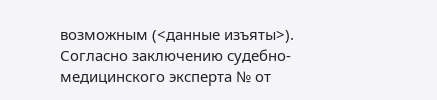возможным (<данные изъяты>).
Согласно заключению судебно-медицинского эксперта № от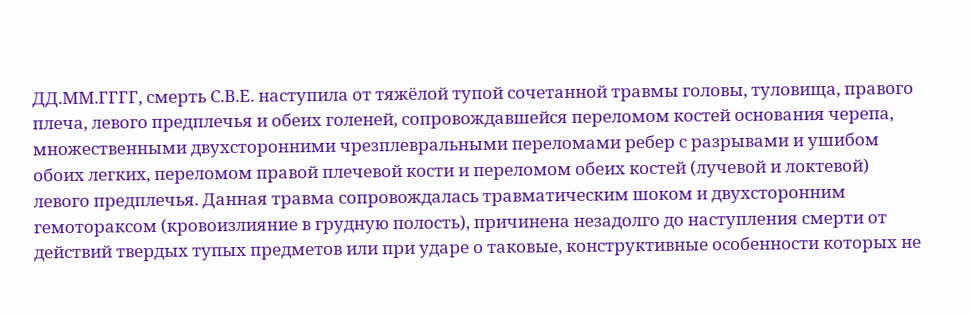ДД.ММ.ГГГГ, смерть С.В.Е. наступила от тяжёлой тупой сочетанной травмы головы, туловища, правого плеча, левого предплечья и обеих голеней, сопровождавшейся переломом костей основания черепа, множественными двухсторонними чрезплевральными переломами ребер с разрывами и ушибом обоих легких, переломом правой плечевой кости и переломом обеих костей (лучевой и локтевой) левого предплечья. Данная травма сопровождалась травматическим шоком и двухсторонним гемотораксом (кровоизлияние в грудную полость), причинена незадолго до наступления смерти от действий твердых тупых предметов или при ударе о таковые, конструктивные особенности которых не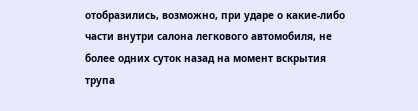отобразились, возможно, при ударе о какие-либо части внутри салона легкового автомобиля, не более одних суток назад на момент вскрытия трупа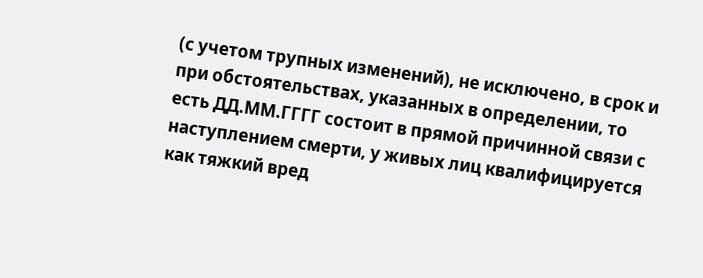(с учетом трупных изменений), не исключено, в срок и при обстоятельствах, указанных в определении, то есть ДД.ММ.ГГГГ состоит в прямой причинной связи с наступлением смерти, у живых лиц квалифицируется как тяжкий вред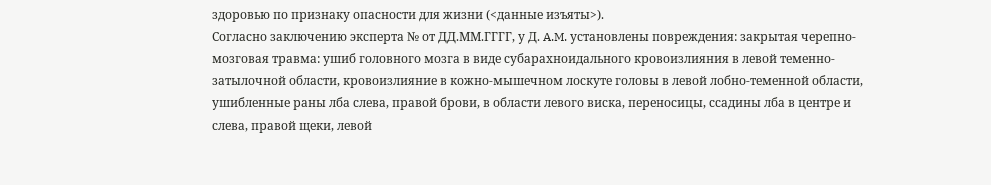здоровью по признаку опасности для жизни (<данные изъяты>).
Согласно заключению эксперта № от ДД.ММ.ГГГГ, у Д. A.M. установлены повреждения: закрытая черепно-мозговая травма: ушиб головного мозга в виде субарахноидального кровоизлияния в левой теменно-затылочной области, кровоизлияние в кожно-мышечном лоскуте головы в левой лобно-теменной области, ушибленные раны лба слева, правой брови, в области левого виска, переносицы, ссадины лба в центре и слева, правой щеки, левой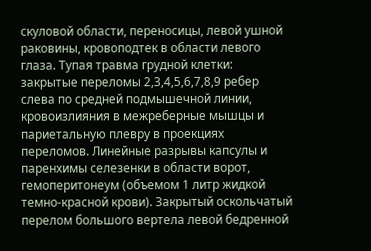скуловой области, переносицы, левой ушной раковины, кровоподтек в области левого глаза. Тупая травма грудной клетки: закрытые переломы 2,3,4,5,6,7,8,9 ребер слева по средней подмышечной линии, кровоизлияния в межреберные мышцы и париетальную плевру в проекциях переломов. Линейные разрывы капсулы и паренхимы селезенки в области ворот, гемоперитонеум (объемом 1 литр жидкой темно-красной крови). Закрытый оскольчатый перелом большого вертела левой бедренной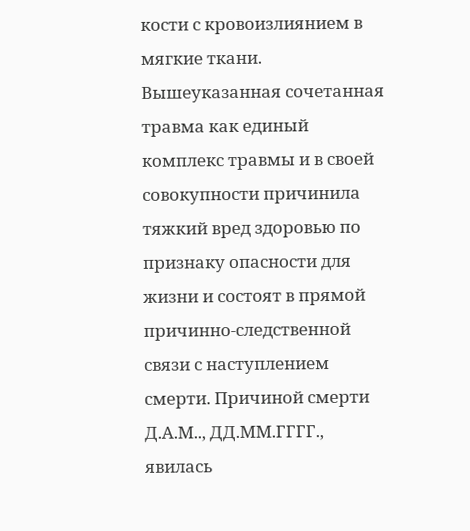кости с кровоизлиянием в мягкие ткани. Вышеуказанная сочетанная травма как единый комплекс травмы и в своей совокупности причинила тяжкий вред здоровью по признаку опасности для жизни и состоят в прямой причинно-следственной связи с наступлением смерти. Причиной смерти Д.А.М.., ДД.ММ.ГГГГ., явилась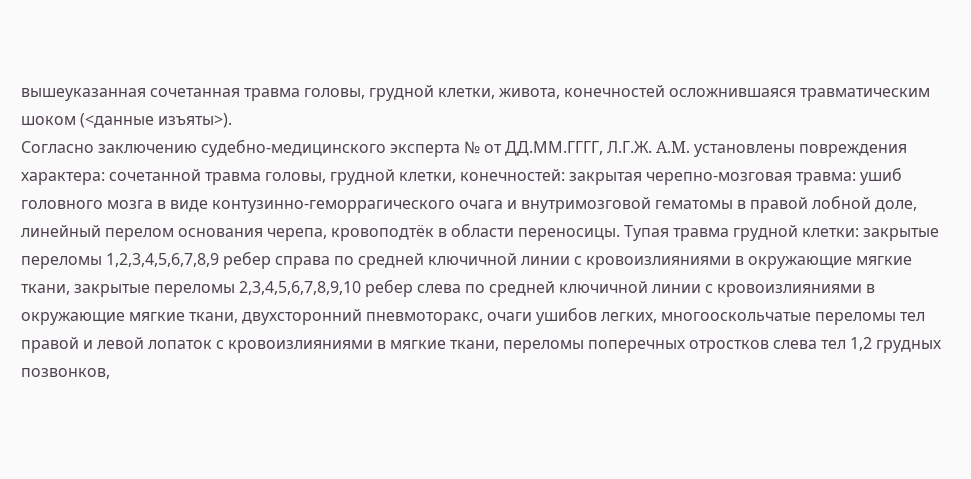вышеуказанная сочетанная травма головы, грудной клетки, живота, конечностей осложнившаяся травматическим шоком (<данные изъяты>).
Согласно заключению судебно-медицинского эксперта № от ДД.ММ.ГГГГ, Л.Г.Ж. A.M. установлены повреждения характера: сочетанной травма головы, грудной клетки, конечностей: закрытая черепно-мозговая травма: ушиб головного мозга в виде контузинно-геморрагического очага и внутримозговой гематомы в правой лобной доле, линейный перелом основания черепа, кровоподтёк в области переносицы. Тупая травма грудной клетки: закрытые переломы 1,2,3,4,5,6,7,8,9 ребер справа по средней ключичной линии с кровоизлияниями в окружающие мягкие ткани, закрытые переломы 2,3,4,5,6,7,8,9,10 ребер слева по средней ключичной линии с кровоизлияниями в окружающие мягкие ткани, двухсторонний пневмоторакс, очаги ушибов легких, многооскольчатые переломы тел правой и левой лопаток с кровоизлияниями в мягкие ткани, переломы поперечных отростков слева тел 1,2 грудных позвонков,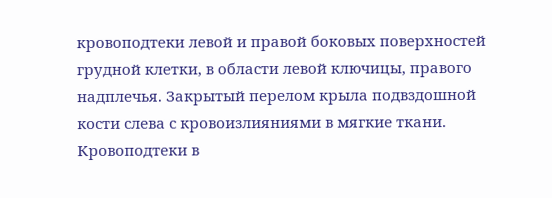кровоподтеки левой и правой боковых поверхностей грудной клетки, в области левой ключицы, правого надплечья. Закрытый перелом крыла подвздошной кости слева с кровоизлияниями в мягкие ткани. Кровоподтеки в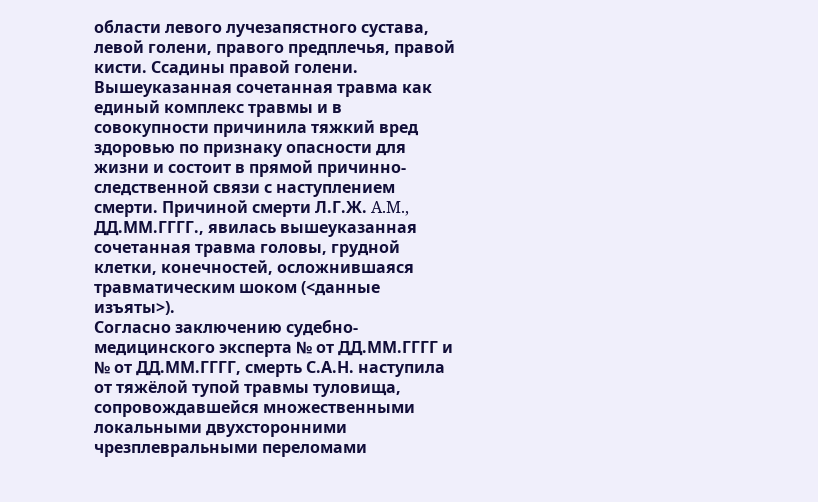области левого лучезапястного сустава, левой голени, правого предплечья, правой кисти. Ссадины правой голени. Вышеуказанная сочетанная травма как единый комплекс травмы и в совокупности причинила тяжкий вред здоровью по признаку опасности для жизни и состоит в прямой причинно-следственной связи с наступлением смерти. Причиной смерти Л.Г.Ж. A.M., ДД.ММ.ГГГГ., явилась вышеуказанная сочетанная травма головы, грудной клетки, конечностей, осложнившаяся травматическим шоком (<данные изъяты>).
Согласно заключению судебно-медицинского эксперта № от ДД.ММ.ГГГГ и № от ДД.ММ.ГГГГ, смерть С.А.Н. наступила от тяжёлой тупой травмы туловища, сопровождавшейся множественными локальными двухсторонними чрезплевральными переломами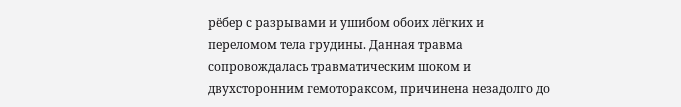рёбер с разрывами и ушибом обоих лёгких и переломом тела грудины. Данная травма сопровождалась травматическим шоком и двухсторонним гемотораксом, причинена незадолго до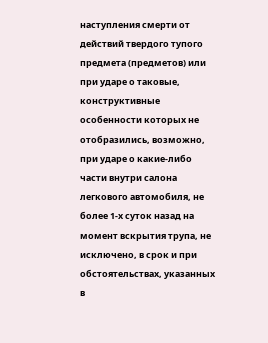наступления смерти от действий твердого тупого предмета (предметов) или при ударе о таковые, конструктивные особенности которых не отобразились, возможно, при ударе о какие-либо части внутри салона легкового автомобиля, не более 1-х суток назад на момент вскрытия трупа, не исключено, в срок и при обстоятельствах, указанных в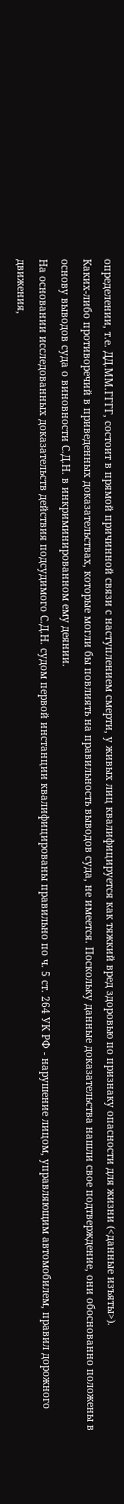определении, т.е. ДД.ММ.ГГГГ, состоит в прямой причинной связи с наступлением смерти, у живых лиц квалифицируется как тяжкий вред здоровью по признаку опасности для жизни (<данные изъяты>).
Каких-либо противоречий в приведенных доказательствах, которые могли бы повлиять на правильность выводов суда, не имеется. Поскольку данные доказательства нашли свое подтверждение, они обоснованно положены в основу выводов суда о виновности С.Д.Н. в инкриминированном ему деянии.
На основании исследованных доказательств действия подсудимого С.Д.Н. судом первой инстанции квалифицированы правильно по ч. 5 ст. 264 УК РФ - нарушение лицом, управляющим автомобилем, правил дорожного движения,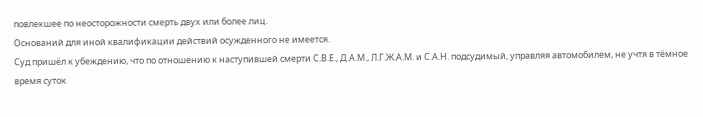повлекшее по неосторожности смерть двух или более лиц.
Оснований для иной квалификации действий осужденного не имеется.
Суд пришёл к убеждению, что по отношению к наступившей смерти С.В.Е., Д.А.М., Л.Г.Ж.А.М. и С.А.Н. подсудимый, управляя автомобилем, не учтя в тёмное время суток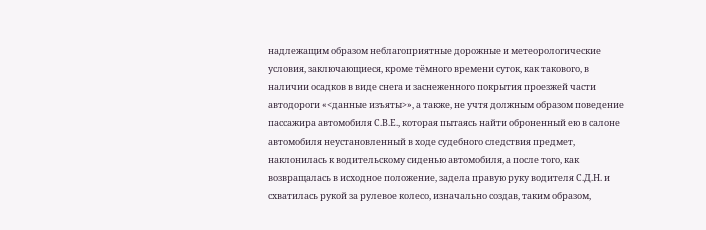надлежащим образом неблагоприятные дорожные и метеорологические условия, заключающиеся, кроме тёмного времени суток, как такового, в наличии осадков в виде снега и заснеженного покрытия проезжей части автодороги «<данные изъяты>», а также, не учтя должным образом поведение пассажира автомобиля С.В.Е., которая пытаясь найти оброненный ею в салоне автомобиля неустановленный в ходе судебного следствия предмет, наклонилась к водительскому сиденью автомобиля, а после того, как возвращалась в исходное положение, задела правую руку водителя С.Д.Н. и схватилась рукой за рулевое колесо, изначально создав, таким образом,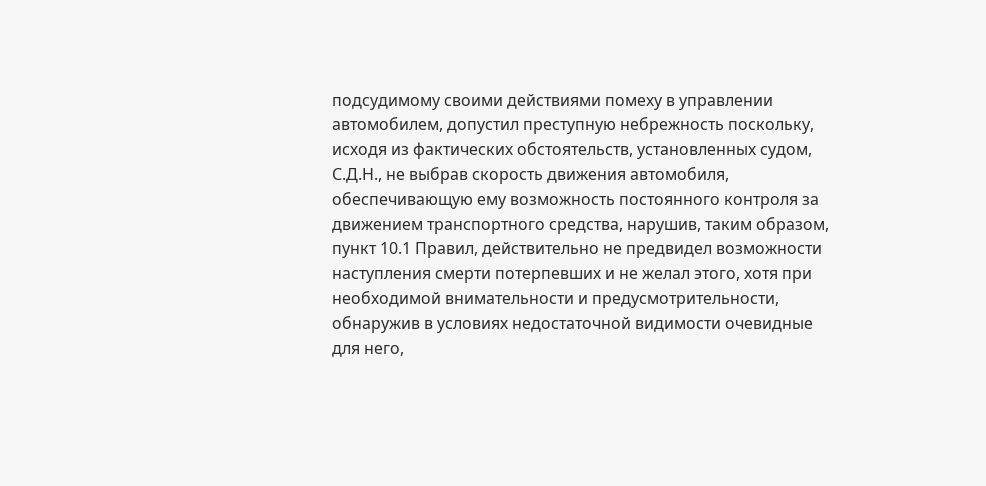подсудимому своими действиями помеху в управлении автомобилем, допустил преступную небрежность поскольку, исходя из фактических обстоятельств, установленных судом, С.Д.Н., не выбрав скорость движения автомобиля, обеспечивающую ему возможность постоянного контроля за движением транспортного средства, нарушив, таким образом, пункт 10.1 Правил, действительно не предвидел возможности наступления смерти потерпевших и не желал этого, хотя при необходимой внимательности и предусмотрительности, обнаружив в условиях недостаточной видимости очевидные для него,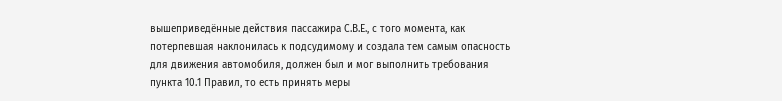вышеприведённые действия пассажира С.В.Е., с того момента, как потерпевшая наклонилась к подсудимому и создала тем самым опасность для движения автомобиля, должен был и мог выполнить требования пункта 10.1 Правил, то есть принять меры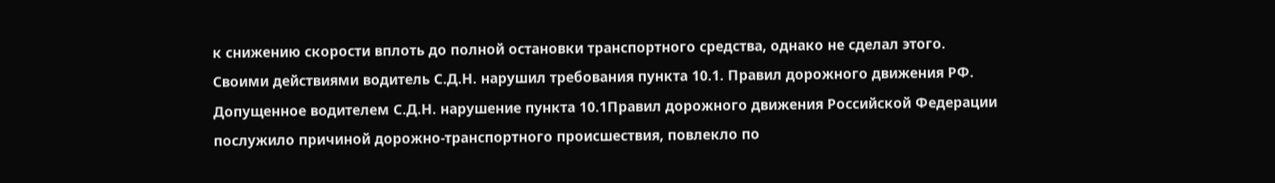к снижению скорости вплоть до полной остановки транспортного средства, однако не сделал этого.
Своими действиями водитель С.Д.Н. нарушил требования пункта 10.1. Правил дорожного движения РФ.
Допущенное водителем С.Д.Н. нарушение пункта 10.1Правил дорожного движения Российской Федерации послужило причиной дорожно-транспортного происшествия, повлекло по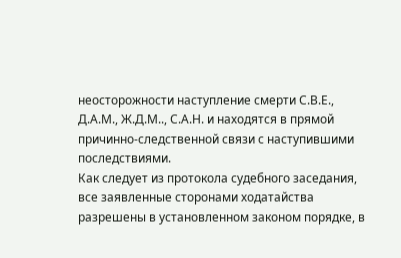неосторожности наступление смерти С.В.Е., Д.А.М., Ж.Д.М.., С.А.Н. и находятся в прямой причинно-следственной связи с наступившими последствиями.
Как следует из протокола судебного заседания, все заявленные сторонами ходатайства разрешены в установленном законом порядке, в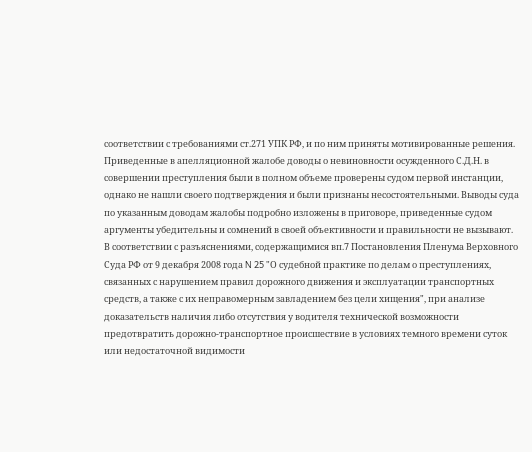соответствии с требованиями ст.271 УПК РФ, и по ним приняты мотивированные решения.
Приведенные в апелляционной жалобе доводы о невиновности осужденного С.Д.Н. в совершении преступления были в полном объеме проверены судом первой инстанции, однако не нашли своего подтверждения и были признаны несостоятельными. Выводы суда по указанным доводам жалобы подробно изложены в приговоре, приведенные судом аргументы убедительны и сомнений в своей объективности и правильности не вызывают.
В соответствии с разъяснениями, содержащимися вп.7 Постановления Пленума Верховного Суда РФ от 9 декабря 2008 года N 25 "О судебной практике по делам о преступлениях, связанных с нарушением правил дорожного движения и эксплуатации транспортных средств, а также с их неправомерным завладением без цели хищения", при анализе доказательств наличия либо отсутствия у водителя технической возможности предотвратить дорожно-транспортное происшествие в условиях темного времени суток или недостаточной видимости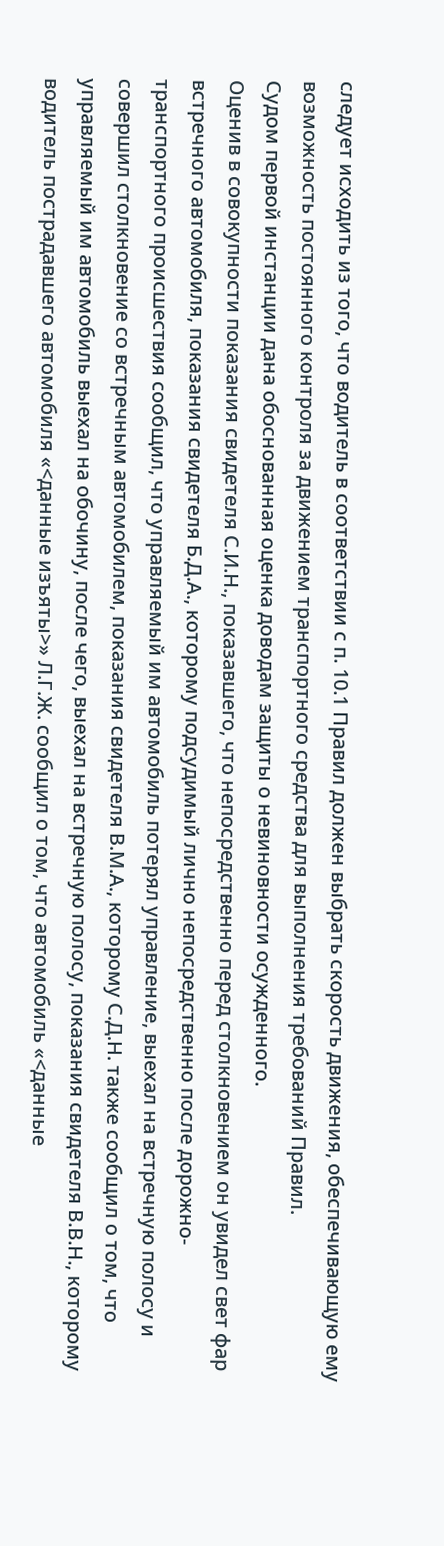следует исходить из того, что водитель в соответствии с п. 10.1 Правил должен выбрать скорость движения, обеспечивающую ему возможность постоянного контроля за движением транспортного средства для выполнения требований Правил.
Судом первой инстанции дана обоснованная оценка доводам защиты о невиновности осужденного.
Оценив в совокупности показания свидетеля С.И.Н., показавшего, что непосредственно перед столкновением он увидел свет фар встречного автомобиля, показания свидетеля Б.Д.А., которому подсудимый лично непосредственно после дорожно-транспортного происшествия сообщил, что управляемый им автомобиль потерял управление, выехал на встречную полосу и совершил столкновение со встречным автомобилем, показания свидетеля В.М.А., которому С.Д.Н. также сообщил о том, что управляемый им автомобиль выехал на обочину, после чего, выехал на встречную полосу, показания свидетеля В.В.Н., которому водитель пострадавшего автомобиля «<данные изъяты>» Л.Г.Ж. сообщил о том, что автомобиль «<данные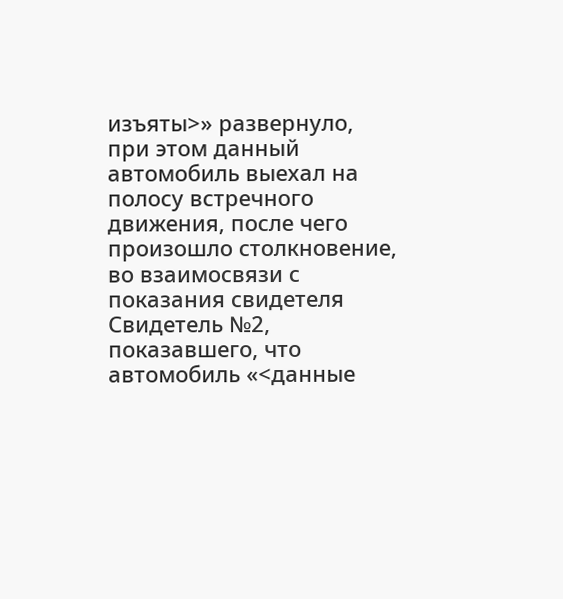изъяты>» развернуло, при этом данный автомобиль выехал на полосу встречного движения, после чего произошло столкновение, во взаимосвязи с показания свидетеля Свидетель №2, показавшего, что автомобиль «<данные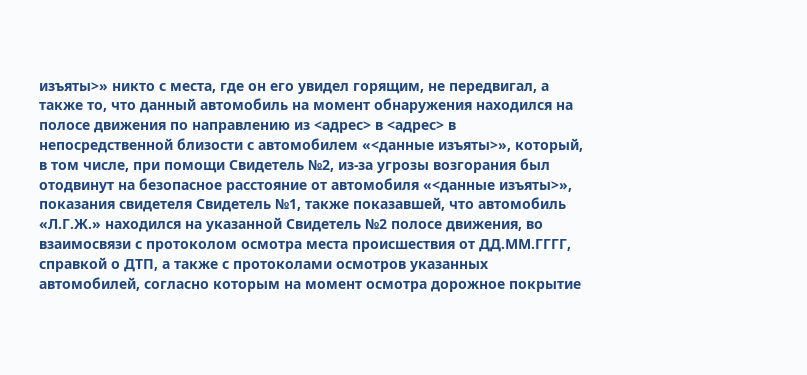изъяты>» никто с места, где он его увидел горящим, не передвигал, а также то, что данный автомобиль на момент обнаружения находился на полосе движения по направлению из <адрес> в <адрес> в непосредственной близости с автомобилем «<данные изъяты>», который, в том числе, при помощи Свидетель №2, из-за угрозы возгорания был отодвинут на безопасное расстояние от автомобиля «<данные изъяты>», показания свидетеля Свидетель №1, также показавшей, что автомобиль «Л.Г.Ж.» находился на указанной Свидетель №2 полосе движения, во взаимосвязи с протоколом осмотра места происшествия от ДД.ММ.ГГГГ, справкой о ДТП, а также с протоколами осмотров указанных автомобилей, согласно которым на момент осмотра дорожное покрытие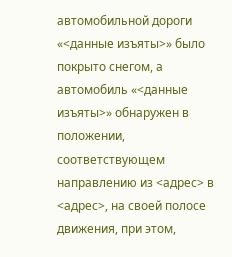автомобильной дороги «<данные изъяты>» было покрыто снегом, а автомобиль «<данные изъяты>» обнаружен в положении, соответствующем направлению из <адрес> в <адрес>, на своей полосе движения, при этом,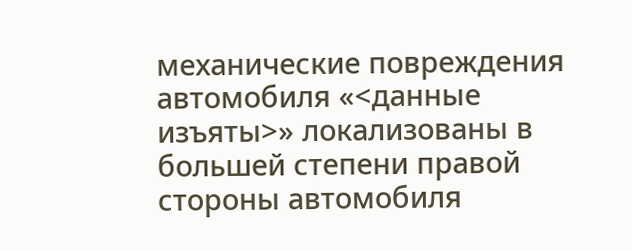механические повреждения автомобиля «<данные изъяты>» локализованы в большей степени правой стороны автомобиля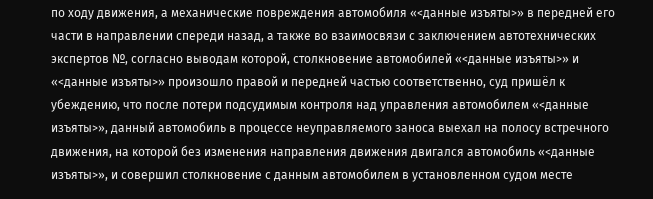по ходу движения, а механические повреждения автомобиля «<данные изъяты>» в передней его части в направлении спереди назад, а также во взаимосвязи с заключением автотехнических экспертов №, согласно выводам которой, столкновение автомобилей «<данные изъяты>» и «<данные изъяты>» произошло правой и передней частью соответственно, суд пришёл к убеждению, что после потери подсудимым контроля над управления автомобилем «<данные изъяты>», данный автомобиль в процессе неуправляемого заноса выехал на полосу встречного движения, на которой без изменения направления движения двигался автомобиль «<данные изъяты>», и совершил столкновение с данным автомобилем в установленном судом месте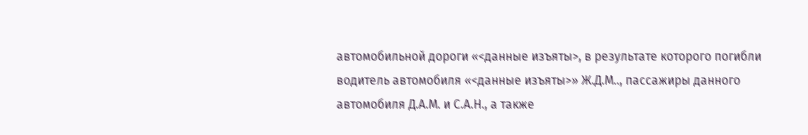автомобильной дороги «<данные изъяты>, в результате которого погибли водитель автомобиля «<данные изъяты>» Ж.Д.М.., пассажиры данного автомобиля Д.А.М. и С.А.Н., а также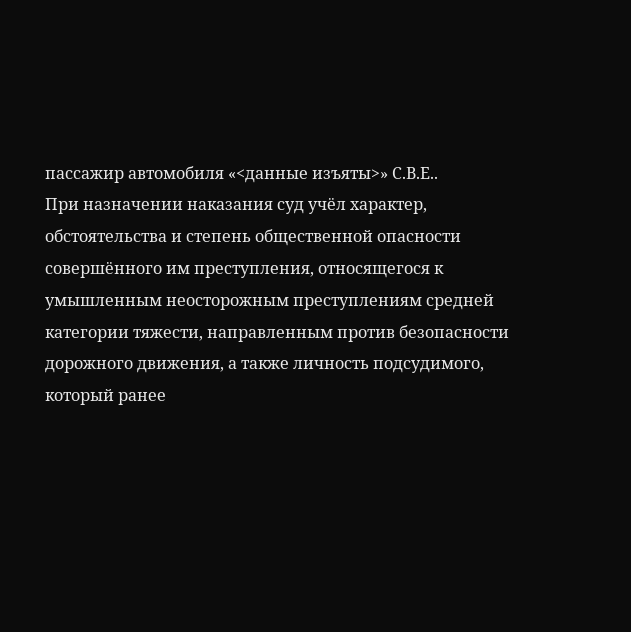пассажир автомобиля «<данные изъяты>» С.В.Е..
При назначении наказания суд учёл характер, обстоятельства и степень общественной опасности совершённого им преступления, относящегося к умышленным неосторожным преступлениям средней категории тяжести, направленным против безопасности дорожного движения, а также личность подсудимого, который ранее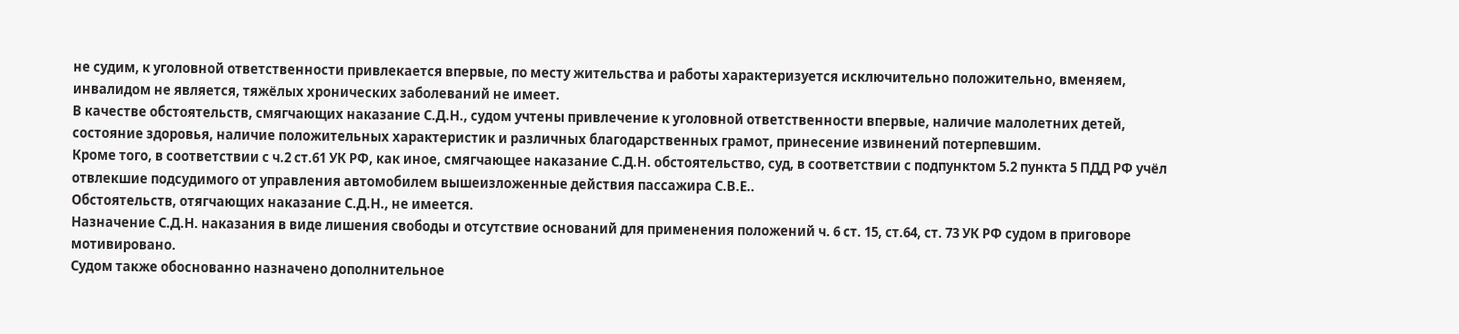не судим, к уголовной ответственности привлекается впервые, по месту жительства и работы характеризуется исключительно положительно, вменяем, инвалидом не является, тяжёлых хронических заболеваний не имеет.
В качестве обстоятельств, смягчающих наказание С.Д.Н., судом учтены привлечение к уголовной ответственности впервые, наличие малолетних детей, состояние здоровья, наличие положительных характеристик и различных благодарственных грамот, принесение извинений потерпевшим.
Кроме того, в соответствии с ч.2 ст.61 УК РФ, как иное, смягчающее наказание С.Д.Н. обстоятельство, суд, в соответствии с подпунктом 5.2 пункта 5 ПДД РФ учёл отвлекшие подсудимого от управления автомобилем вышеизложенные действия пассажира С.В.Е..
Обстоятельств, отягчающих наказание С.Д.Н., не имеется.
Назначение С.Д.Н. наказания в виде лишения свободы и отсутствие оснований для применения положений ч. 6 ст. 15, ст.64, ст. 73 УК РФ судом в приговоре мотивировано.
Судом также обоснованно назначено дополнительное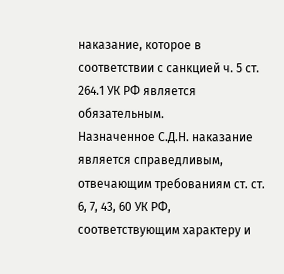наказание, которое в соответствии с санкцией ч. 5 ст. 264.1 УК РФ является обязательным.
Назначенное С.Д.Н. наказание является справедливым, отвечающим требованиям ст. ст. 6, 7, 43, 60 УК РФ, соответствующим характеру и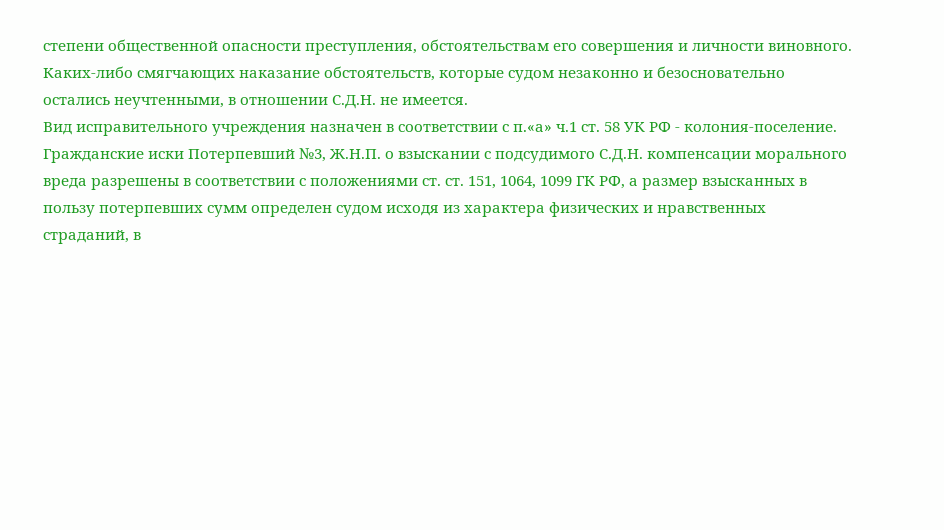степени общественной опасности преступления, обстоятельствам его совершения и личности виновного.
Каких-либо смягчающих наказание обстоятельств, которые судом незаконно и безосновательно остались неучтенными, в отношении С.Д.Н. не имеется.
Вид исправительного учреждения назначен в соответствии с п.«а» ч.1 ст. 58 УК РФ - колония-поселение.
Гражданские иски Потерпевший №3, Ж.Н.П. о взыскании с подсудимого С.Д.Н. компенсации морального вреда разрешены в соответствии с положениями ст. ст. 151, 1064, 1099 ГК РФ, а размер взысканных в пользу потерпевших сумм определен судом исходя из характера физических и нравственных страданий, в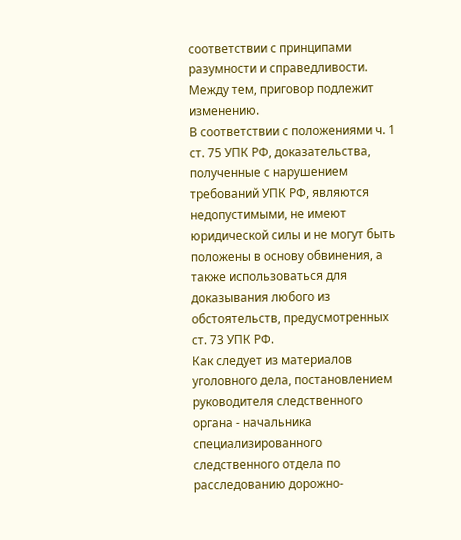соответствии с принципами разумности и справедливости.
Между тем, приговор подлежит изменению.
В соответствии с положениями ч. 1 ст. 75 УПК РФ, доказательства, полученные с нарушением требований УПК РФ, являются недопустимыми, не имеют юридической силы и не могут быть положены в основу обвинения, а также использоваться для доказывания любого из обстоятельств, предусмотренных ст. 73 УПК РФ.
Как следует из материалов уголовного дела, постановлением руководителя следственного органа - начальника специализированного следственного отдела по расследованию дорожно-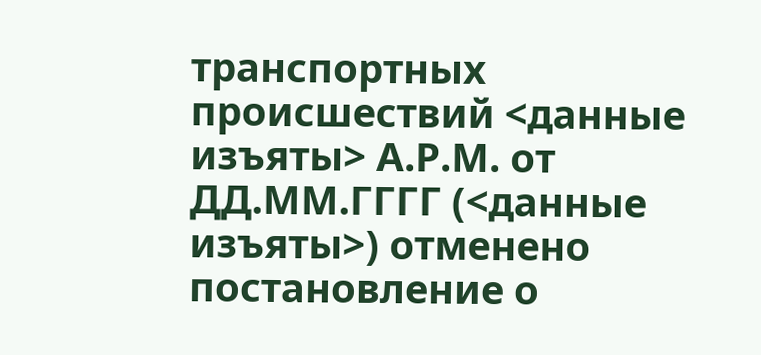транспортных происшествий <данные изъяты> А.Р.М. от ДД.ММ.ГГГГ (<данные изъяты>) отменено постановление о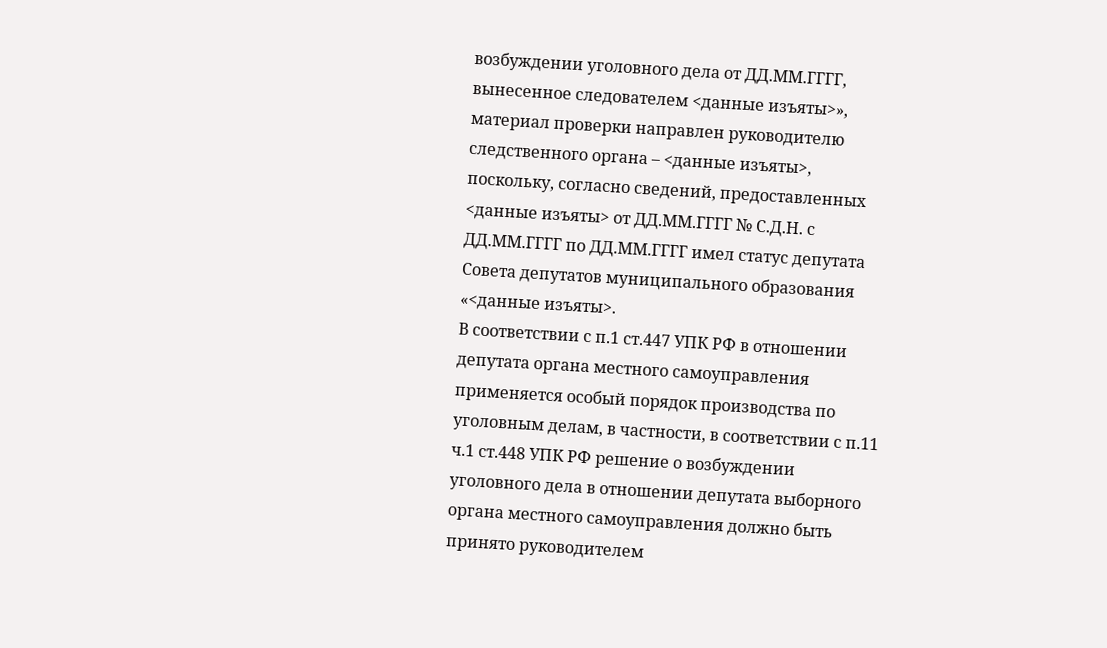возбуждении уголовного дела от ДД.ММ.ГГГГ, вынесенное следователем <данные изъяты>», материал проверки направлен руководителю следственного органа – <данные изъяты>, поскольку, согласно сведений, предоставленных <данные изъяты> от ДД.ММ.ГГГГ № С.Д.Н. с ДД.ММ.ГГГГ по ДД.ММ.ГГГГ имел статус депутата Совета депутатов муниципального образования «<данные изъяты>.
В соответствии с п.1 ст.447 УПК РФ в отношении депутата органа местного самоуправления применяется особый порядок производства по уголовным делам, в частности, в соответствии с п.11 ч.1 ст.448 УПК РФ решение о возбуждении уголовного дела в отношении депутата выборного органа местного самоуправления должно быть принято руководителем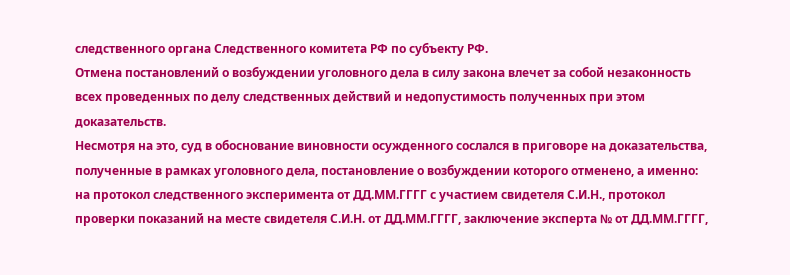следственного органа Следственного комитета РФ по субъекту РФ.
Отмена постановлений о возбуждении уголовного дела в силу закона влечет за собой незаконность всех проведенных по делу следственных действий и недопустимость полученных при этом доказательств.
Несмотря на это, суд в обоснование виновности осужденного сослался в приговоре на доказательства, полученные в рамках уголовного дела, постановление о возбуждении которого отменено, а именно: на протокол следственного эксперимента от ДД.ММ.ГГГГ с участием свидетеля С.И.Н., протокол проверки показаний на месте свидетеля С.И.Н. от ДД.ММ.ГГГГ, заключение эксперта № от ДД.ММ.ГГГГ,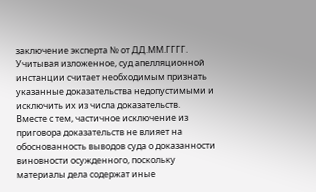заключение эксперта № от ДД.ММ.ГГГГ.
Учитывая изложенное, суд апелляционной инстанции считает необходимым признать указанные доказательства недопустимыми и исключить их из числа доказательств.
Вместе с тем, частичное исключение из приговора доказательств не влияет на обоснованность выводов суда о доказанности виновности осужденного, поскольку материалы дела содержат иные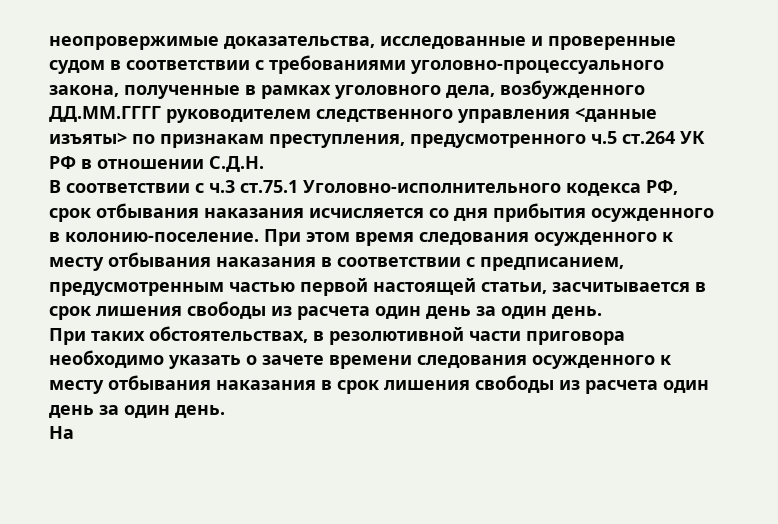неопровержимые доказательства, исследованные и проверенные судом в соответствии с требованиями уголовно-процессуального закона, полученные в рамках уголовного дела, возбужденного ДД.ММ.ГГГГ руководителем следственного управления <данные изъяты> по признакам преступления, предусмотренного ч.5 ст.264 УК РФ в отношении С.Д.Н.
В соответствии с ч.3 ст.75.1 Уголовно-исполнительного кодекса РФ, срок отбывания наказания исчисляется со дня прибытия осужденного в колонию-поселение. При этом время следования осужденного к месту отбывания наказания в соответствии с предписанием, предусмотренным частью первой настоящей статьи, засчитывается в срок лишения свободы из расчета один день за один день.
При таких обстоятельствах, в резолютивной части приговора необходимо указать о зачете времени следования осужденного к месту отбывания наказания в срок лишения свободы из расчета один день за один день.
На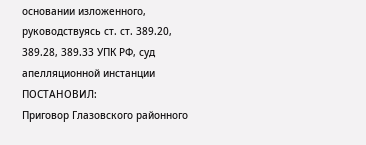основании изложенного, руководствуясь ст. ст. 389.20, 389.28, 389.33 УПК РФ, суд апелляционной инстанции
ПОСТАНОВИЛ:
Приговор Глазовского районного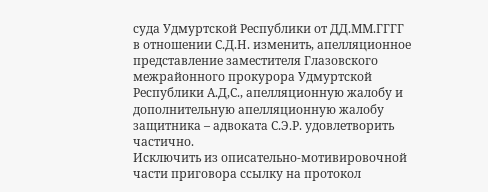суда Удмуртской Республики от ДД.ММ.ГГГГ в отношении С.Д.Н. изменить, апелляционное представление заместителя Глазовского межрайонного прокурора Удмуртской Республики А.Д,С., апелляционную жалобу и дополнительную апелляционную жалобу защитника – адвоката С.Э.Р. удовлетворить частично.
Исключить из описательно-мотивировочной части приговора ссылку на протокол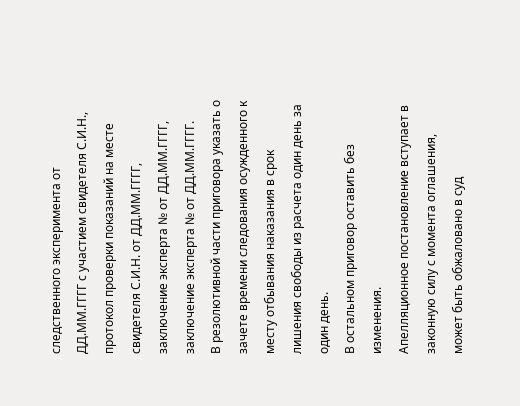следственного эксперимента от ДД.ММ.ГГГГ с участием свидетеля С.И.Н., протокол проверки показаний на месте свидетеля С.И.Н. от ДД.ММ.ГГГГ, заключение эксперта № от ДД.ММ.ГГГГ, заключение эксперта № от ДД.ММ.ГГГГ.
В резолютивной части приговора указать о зачете времени следования осужденного к месту отбывания наказания в срок лишения свободы из расчета один день за один день.
В остальном приговор оставить без изменения.
Апелляционное постановление вступает в законную силу с момента оглашения, может быть обжаловано в суд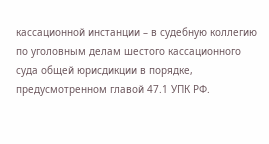кассационной инстанции – в судебную коллегию по уголовным делам шестого кассационного суда общей юрисдикции в порядке, предусмотренном главой 47.1 УПК РФ.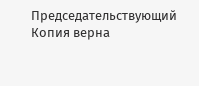Председательствующий
Копия верна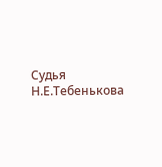Судья Н.Е.Тебенькова